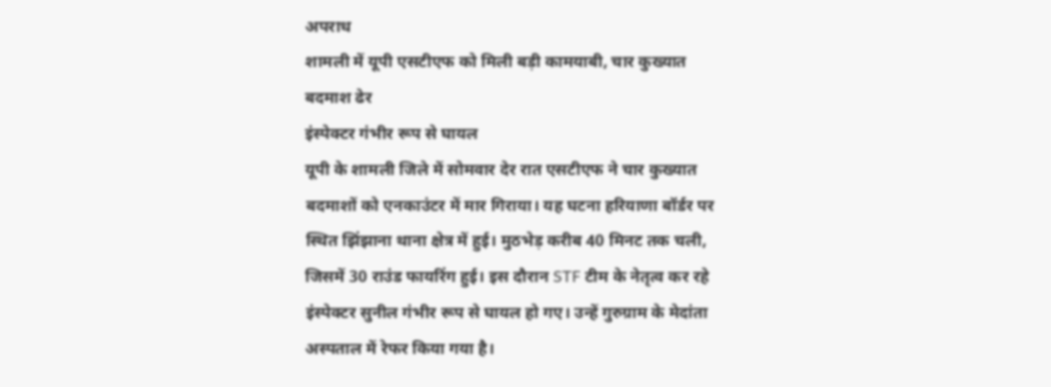अपराध
शामली में यूपी एसटीएफ को मिली बड़ी कामयाबी, चार कुख्यात बदमाश ढेर
इंस्पेक्टर गंभीर रूप से घायल
यूपी के शामली जिले में सोमवार देर रात एसटीएफ ने चार कुख्यात बदमाशों को एनकाउंटर में मार गिराया। यह घटना हरियाणा बॉर्डर पर स्थित झिंझाना थाना क्षेत्र में हुई। मुठभेड़ करीब 40 मिनट तक चली, जिसमें 30 राउंड फायरिंग हुई। इस दौरान STF टीम के नेतृत्व कर रहे इंस्पेक्टर सुनील गंभीर रूप से घायल हो गए। उन्हें गुरुग्राम के मेदांता अस्पताल में रेफर किया गया है।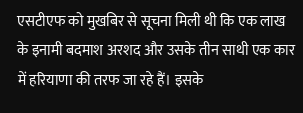एसटीएफ को मुखबिर से सूचना मिली थी कि एक लाख के इनामी बदमाश अरशद और उसके तीन साथी एक कार में हरियाणा की तरफ जा रहे हैं। इसके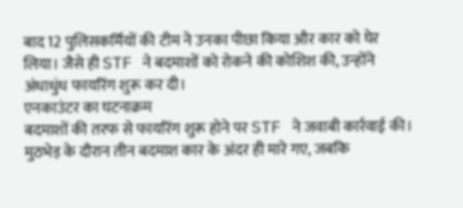बाद 12 पुलिसकर्मियों की टीम ने उनका पीछा किया और कार को घेर लिया। जैसे ही STF ने बदमाशों को रोकने की कोशिश की, उन्होंने अंधाधुंध फायरिंग शुरू कर दी।
एनकाउंटर का घटनाक्रम
बदमाशों की तरफ से फायरिंग शुरू होने पर STF ने जवाबी कार्रवाई की। मुठभेड़ के दौरान तीन बदमाश कार के अंदर ही मारे गए, जबकि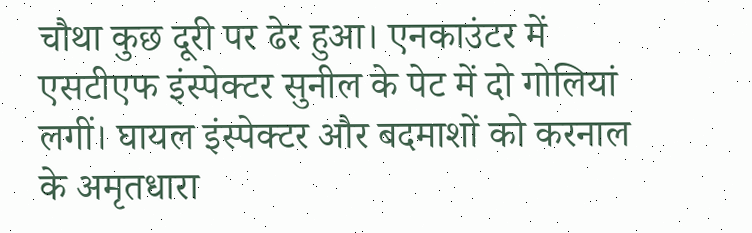चौथा कुछ दूरी पर ढेर हुआ। एनकाउंटर में एसटीएफ इंस्पेक्टर सुनील के पेट में दो गोलियां लगीं। घायल इंस्पेक्टर और बदमाशों को करनाल के अमृतधारा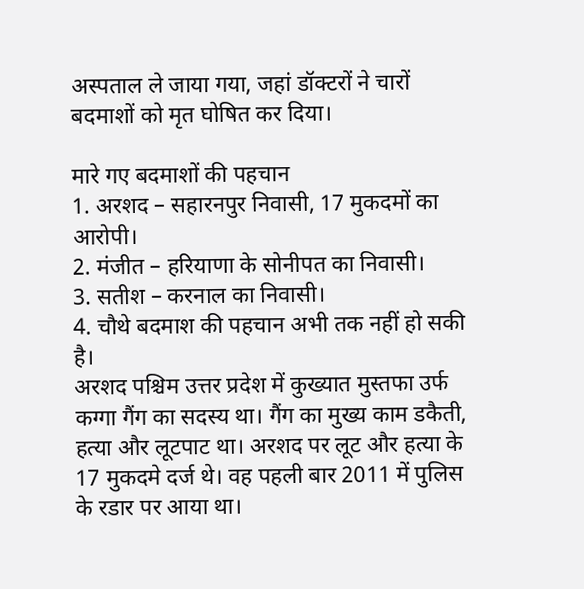अस्पताल ले जाया गया, जहां डॉक्टरों ने चारों बदमाशों को मृत घोषित कर दिया।

मारे गए बदमाशों की पहचान
1. अरशद – सहारनपुर निवासी, 17 मुकदमों का आरोपी।
2. मंजीत – हरियाणा के सोनीपत का निवासी।
3. सतीश – करनाल का निवासी।
4. चौथे बदमाश की पहचान अभी तक नहीं हो सकी है।
अरशद पश्चिम उत्तर प्रदेश में कुख्यात मुस्तफा उर्फ कग्गा गैंग का सदस्य था। गैंग का मुख्य काम डकैती, हत्या और लूटपाट था। अरशद पर लूट और हत्या के 17 मुकदमे दर्ज थे। वह पहली बार 2011 में पुलिस के रडार पर आया था।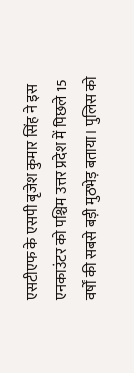एसटीएफ के एसपी बृजेश कुमार सिंह ने इस एनकाउंटर को पश्चिम उत्तर प्रदेश में पिछले 15 वर्षों की सबसे बड़ी मुठभेड़ बताया। पुलिस को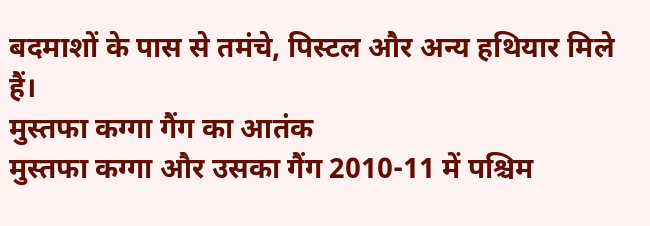बदमाशों के पास से तमंचे, पिस्टल और अन्य हथियार मिले हैं।
मुस्तफा कग्गा गैंग का आतंक
मुस्तफा कग्गा और उसका गैंग 2010-11 में पश्चिम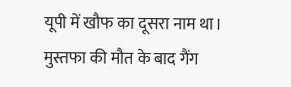यूपी में खौफ का दूसरा नाम था। मुस्तफा की मौत के बाद गैंग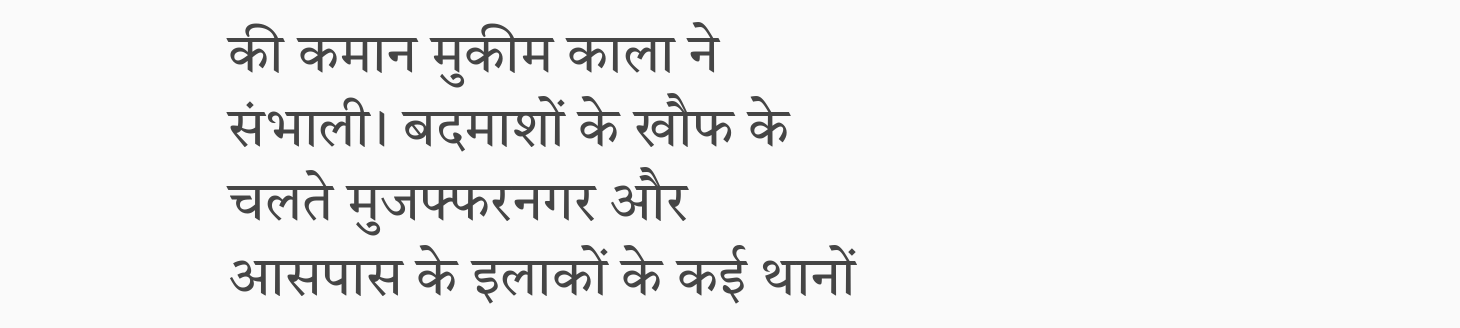की कमान मुकीम काला ने संभाली। बदमाशों के खौफ के चलते मुजफ्फरनगर और आसपास के इलाकों के कई थानों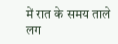में रात के समय ताले लग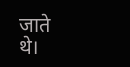जाते थे।